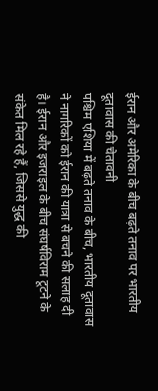ईरान और अमेरिका के बीच बढ़ते तनाव पर भारतीय दूतावास की चेतावनी
पश्चिम एशिया में बढ़ते तनाव के बीच, भारतीय दूतावास ने नागरिकों को ईरान की यात्रा से बचने की सलाह दी है। ईरान और इजराइल के बीच संघर्षविराम टूटने के संकेत मिल रहे हैं, जिससे युद्ध की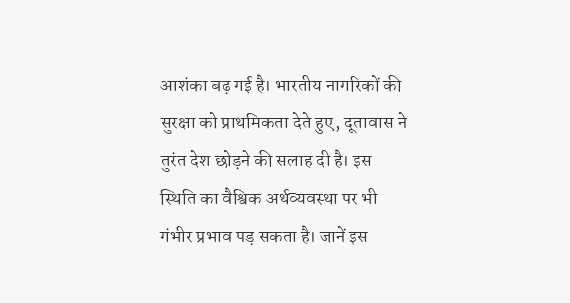आशंका बढ़ गई है। भारतीय नागरिकों की सुरक्षा को प्राथमिकता देते हुए, दूतावास ने तुरंत देश छोड़ने की सलाह दी है। इस स्थिति का वैश्विक अर्थव्यवस्था पर भी गंभीर प्रभाव पड़ सकता है। जानें इस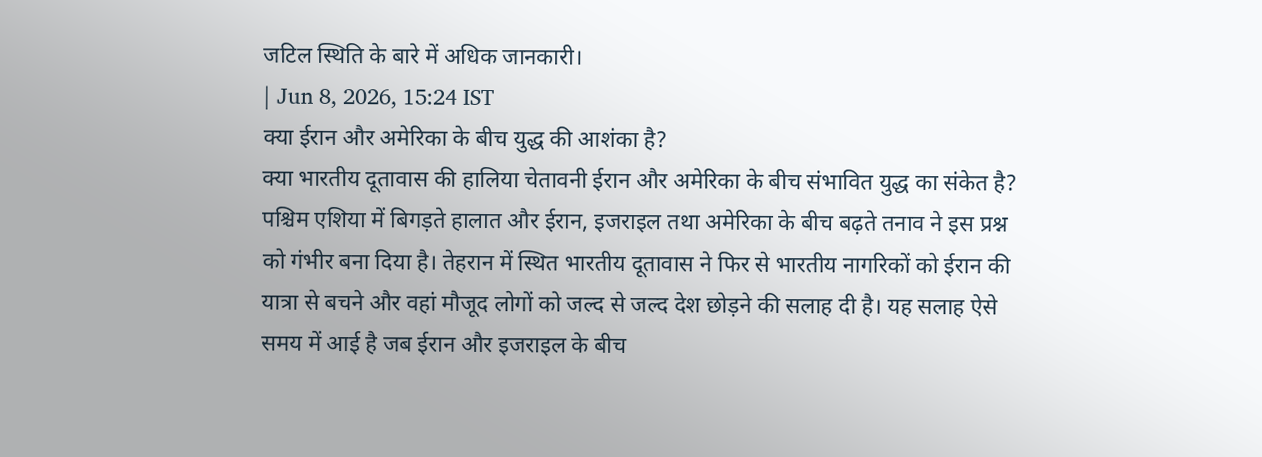जटिल स्थिति के बारे में अधिक जानकारी।
| Jun 8, 2026, 15:24 IST
क्या ईरान और अमेरिका के बीच युद्ध की आशंका है?
क्या भारतीय दूतावास की हालिया चेतावनी ईरान और अमेरिका के बीच संभावित युद्ध का संकेत है? पश्चिम एशिया में बिगड़ते हालात और ईरान, इजराइल तथा अमेरिका के बीच बढ़ते तनाव ने इस प्रश्न को गंभीर बना दिया है। तेहरान में स्थित भारतीय दूतावास ने फिर से भारतीय नागरिकों को ईरान की यात्रा से बचने और वहां मौजूद लोगों को जल्द से जल्द देश छोड़ने की सलाह दी है। यह सलाह ऐसे समय में आई है जब ईरान और इजराइल के बीच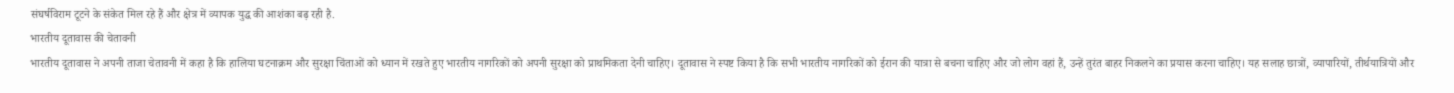संघर्षविराम टूटने के संकेत मिल रहे हैं और क्षेत्र में व्यापक युद्ध की आशंका बढ़ रही है.
भारतीय दूतावास की चेतावनी
भारतीय दूतावास ने अपनी ताजा चेतावनी में कहा है कि हालिया घटनाक्रम और सुरक्षा चिंताओं को ध्यान में रखते हुए भारतीय नागरिकों को अपनी सुरक्षा को प्राथमिकता देनी चाहिए। दूतावास ने स्पष्ट किया है कि सभी भारतीय नागरिकों को ईरान की यात्रा से बचना चाहिए और जो लोग वहां हैं, उन्हें तुरंत बाहर निकलने का प्रयास करना चाहिए। यह सलाह छात्रों, व्यापारियों, तीर्थयात्रियों और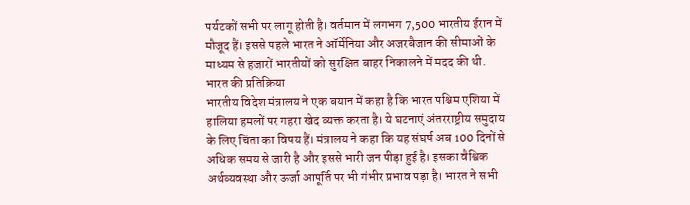पर्यटकों सभी पर लागू होती है। वर्तमान में लगभग 7,500 भारतीय ईरान में मौजूद हैं। इससे पहले भारत ने ऑर्मेनिया और अजरबैजान की सीमाओं के माध्यम से हजारों भारतीयों को सुरक्षित बाहर निकालने में मदद की थी.
भारत की प्रतिक्रिया
भारतीय विदेश मंत्रालय ने एक बयान में कहा है कि भारत पश्चिम एशिया में हालिया हमलों पर गहरा खेद व्यक्त करता है। ये घटनाएं अंतरराष्ट्रीय समुदाय के लिए चिंता का विषय हैं। मंत्रालय ने कहा कि यह संघर्ष अब 100 दिनों से अधिक समय से जारी है और इससे भारी जन पीड़ा हुई है। इसका वैश्विक अर्थव्यवस्था और ऊर्जा आपूर्ति पर भी गंभीर प्रभाव पड़ा है। भारत ने सभी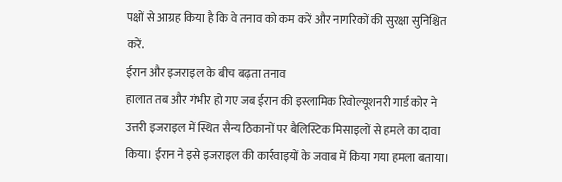पक्षों से आग्रह किया है कि वे तनाव को कम करें और नागरिकों की सुरक्षा सुनिश्चित करें.
ईरान और इजराइल के बीच बढ़ता तनाव
हालात तब और गंभीर हो गए जब ईरान की इस्लामिक रिवोल्यूशनरी गार्ड कोर ने उत्तरी इजराइल में स्थित सैन्य ठिकानों पर बैलिस्टिक मिसाइलों से हमले का दावा किया। ईरान ने इसे इजराइल की कार्रवाइयों के जवाब में किया गया हमला बताया।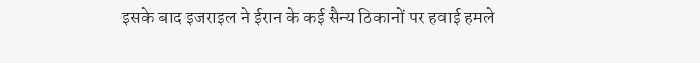इसके बाद इजराइल ने ईरान के कई सैन्य ठिकानों पर हवाई हमले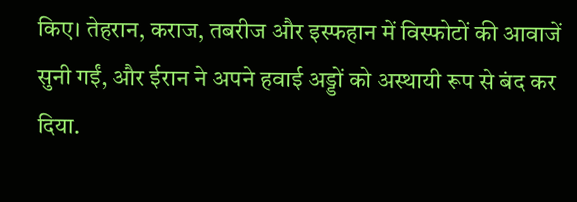किए। तेहरान, कराज, तबरीज और इस्फहान में विस्फोटों की आवाजें सुनी गईं, और ईरान ने अपने हवाई अड्डों को अस्थायी रूप से बंद कर दिया.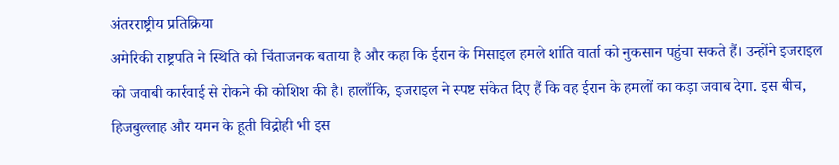अंतरराष्ट्रीय प्रतिक्रिया
अमेरिकी राष्ट्रपति ने स्थिति को चिंताजनक बताया है और कहा कि ईरान के मिसाइल हमले शांति वार्ता को नुकसान पहुंचा सकते हैं। उन्होंने इजराइल को जवाबी कार्रवाई से रोकने की कोशिश की है। हालाँकि, इजराइल ने स्पष्ट संकेत दिए हैं कि वह ईरान के हमलों का कड़ा जवाब देगा. इस बीच, हिजबुल्लाह और यमन के हूती विद्रोही भी इस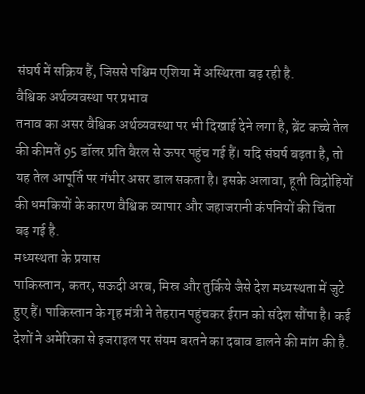संघर्ष में सक्रिय हैं, जिससे पश्चिम एशिया में अस्थिरता बढ़ रही है.
वैश्विक अर्थव्यवस्था पर प्रभाव
तनाव का असर वैश्विक अर्थव्यवस्था पर भी दिखाई देने लगा है, ब्रेंट कच्चे तेल की कीमतें 95 डॉलर प्रति बैरल से ऊपर पहुंच गई हैं। यदि संघर्ष बढ़ता है, तो यह तेल आपूर्ति पर गंभीर असर डाल सकता है। इसके अलावा, हूती विद्रोहियों की धमकियों के कारण वैश्विक व्यापार और जहाजरानी कंपनियों की चिंता बढ़ गई है.
मध्यस्थता के प्रयास
पाकिस्तान, कतर, सऊदी अरब, मिस्र और तुर्किये जैसे देश मध्यस्थता में जुटे हुए हैं। पाकिस्तान के गृह मंत्री ने तेहरान पहुंचकर ईरान को संदेश सौंपा है। कई देशों ने अमेरिका से इजराइल पर संयम बरतने का दबाव डालने की मांग की है.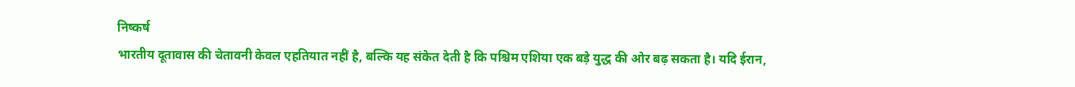निष्कर्ष
भारतीय दूतावास की चेतावनी केवल एहतियात नहीं है, बल्कि यह संकेत देती है कि पश्चिम एशिया एक बड़े युद्ध की ओर बढ़ सकता है। यदि ईरान,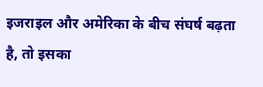इजराइल और अमेरिका के बीच संघर्ष बढ़ता है, तो इसका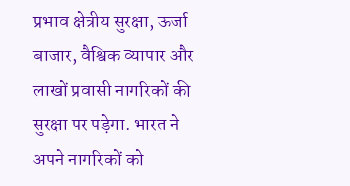प्रभाव क्षेत्रीय सुरक्षा, ऊर्जा बाजार, वैश्विक व्यापार और लाखों प्रवासी नागरिकों की सुरक्षा पर पड़ेगा. भारत ने अपने नागरिकों को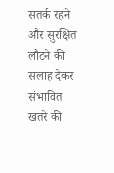सतर्क रहने और सुरक्षित लौटने की सलाह देकर संभावित खतरे की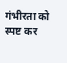गंभीरता को स्पष्ट कर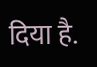दिया है.